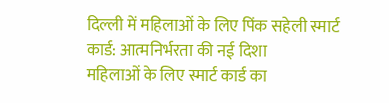दिल्ली में महिलाओं के लिए पिंक सहेली स्मार्ट कार्ड: आत्मनिर्भरता की नई दिशा
महिलाओं के लिए स्मार्ट कार्ड का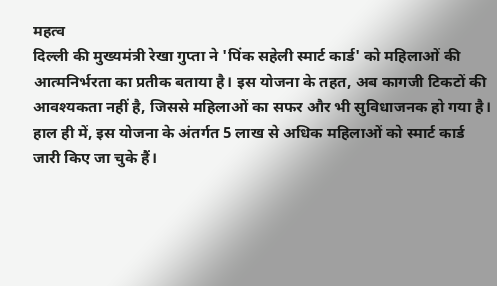महत्व
दिल्ली की मुख्यमंत्री रेखा गुप्ता ने 'पिंक सहेली स्मार्ट कार्ड' को महिलाओं की आत्मनिर्भरता का प्रतीक बताया है। इस योजना के तहत, अब कागजी टिकटों की आवश्यकता नहीं है, जिससे महिलाओं का सफर और भी सुविधाजनक हो गया है।
हाल ही में, इस योजना के अंतर्गत 5 लाख से अधिक महिलाओं को स्मार्ट कार्ड जारी किए जा चुके हैं।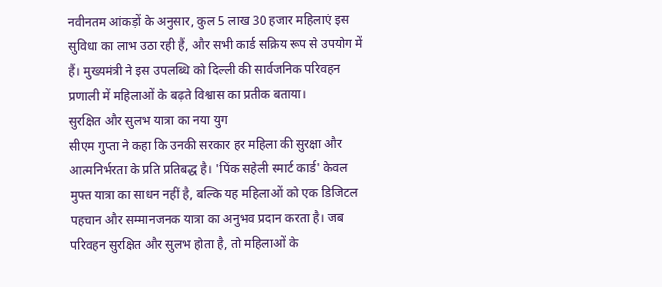नवीनतम आंकड़ों के अनुसार, कुल 5 लाख 30 हजार महिलाएं इस सुविधा का लाभ उठा रही हैं, और सभी कार्ड सक्रिय रूप से उपयोग में हैं। मुख्यमंत्री ने इस उपलब्धि को दिल्ली की सार्वजनिक परिवहन प्रणाली में महिलाओं के बढ़ते विश्वास का प्रतीक बताया।
सुरक्षित और सुलभ यात्रा का नया युग
सीएम गुप्ता ने कहा कि उनकी सरकार हर महिला की सुरक्षा और आत्मनिर्भरता के प्रति प्रतिबद्ध है। 'पिंक सहेली स्मार्ट कार्ड' केवल मुफ्त यात्रा का साधन नहीं है, बल्कि यह महिलाओं को एक डिजिटल पहचान और सम्मानजनक यात्रा का अनुभव प्रदान करता है। जब परिवहन सुरक्षित और सुलभ होता है, तो महिलाओं के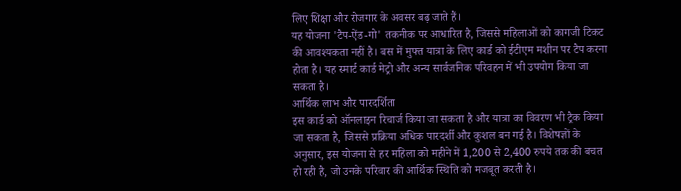लिए शिक्षा और रोजगार के अवसर बढ़ जाते हैं।
यह योजना 'टैप-ऐंड-गो' तकनीक पर आधारित है, जिससे महिलाओं को कागजी टिकट की आवश्यकता नहीं है। बस में मुफ्त यात्रा के लिए कार्ड को ईटीएम मशीन पर टैप करना होता है। यह स्मार्ट कार्ड मेट्रो और अन्य सार्वजनिक परिवहन में भी उपयोग किया जा सकता है।
आर्थिक लाभ और पारदर्शिता
इस कार्ड को ऑनलाइन रिचार्ज किया जा सकता है और यात्रा का विवरण भी ट्रैक किया जा सकता है, जिससे प्रक्रिया अधिक पारदर्शी और कुशल बन गई है। विशेषज्ञों के अनुसार, इस योजना से हर महिला को महीने में 1,200 से 2,400 रुपये तक की बचत हो रही है, जो उनके परिवार की आर्थिक स्थिति को मजबूत करती है।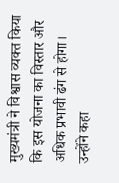मुख्यमंत्री ने विश्वास व्यक्त किया कि इस योजना का विस्तार और अधिक प्रभावी ढंग से होगा। उन्होंने कहा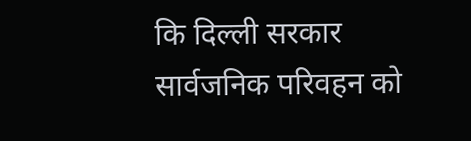कि दिल्ली सरकार सार्वजनिक परिवहन को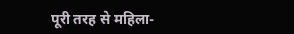पूरी तरह से महिला-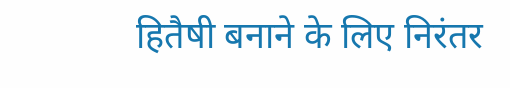हितैषी बनाने के लिए निरंतर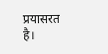प्रयासरत है।